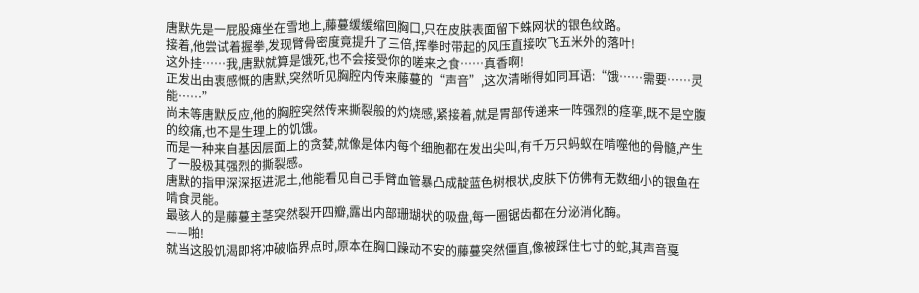唐默先是一屁股瘫坐在雪地上,藤蔓缓缓缩回胸口,只在皮肤表面留下蛛网状的银色纹路。
接着,他尝试着握拳,发现臂骨密度竟提升了三倍,挥拳时带起的风压直接吹飞五米外的落叶!
这外挂……我,唐默就算是饿死,也不会接受你的嗟来之食……真香啊!
正发出由衷感慨的唐默,突然听见胸腔内传来藤蔓的“声音”,这次清晰得如同耳语:“饿……需要……灵能……”
尚未等唐默反应,他的胸腔突然传来撕裂般的灼烧感,紧接着,就是胃部传递来一阵强烈的痉挛,既不是空腹的绞痛,也不是生理上的饥饿。
而是一种来自基因层面上的贪婪,就像是体内每个细胞都在发出尖叫,有千万只蚂蚁在啃噬他的骨髓,产生了一股极其强烈的撕裂感。
唐默的指甲深深抠进泥土,他能看见自己手臂血管暴凸成靛蓝色树根状,皮肤下仿佛有无数细小的银鱼在啃食灵能。
最骇人的是藤蔓主茎突然裂开四瓣,露出内部珊瑚状的吸盘,每一圈锯齿都在分泌消化酶。
——啪!
就当这股饥渴即将冲破临界点时,原本在胸口躁动不安的藤蔓突然僵直,像被踩住七寸的蛇,其声音戛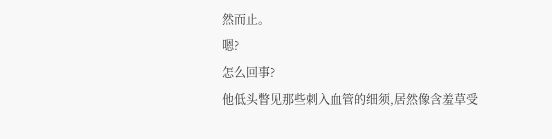然而止。
嗯?
怎么回事?
他低头瞥见那些刺入血管的细须,居然像含羞草受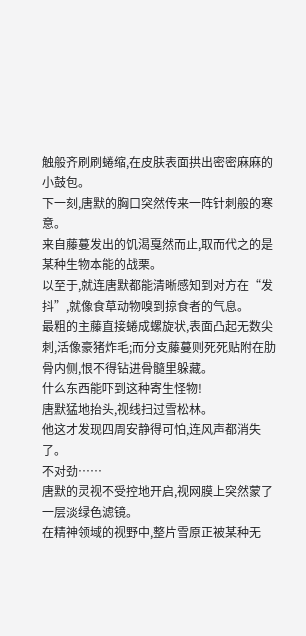触般齐刷刷蜷缩,在皮肤表面拱出密密麻麻的小鼓包。
下一刻,唐默的胸口突然传来一阵针刺般的寒意。
来自藤蔓发出的饥渴戛然而止,取而代之的是某种生物本能的战栗。
以至于,就连唐默都能清晰感知到对方在“发抖”,就像食草动物嗅到掠食者的气息。
最粗的主藤直接蜷成螺旋状,表面凸起无数尖刺,活像豪猪炸毛;而分支藤蔓则死死贴附在肋骨内侧,恨不得钻进骨髓里躲藏。
什么东西能吓到这种寄生怪物!
唐默猛地抬头,视线扫过雪松林。
他这才发现四周安静得可怕,连风声都消失了。
不对劲……
唐默的灵视不受控地开启,视网膜上突然蒙了一层淡绿色滤镜。
在精神领域的视野中,整片雪原正被某种无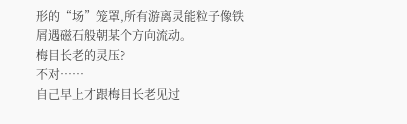形的“场”笼罩,所有游离灵能粒子像铁屑遇磁石般朝某个方向流动。
梅目长老的灵压?
不对……
自己早上才跟梅目长老见过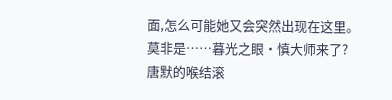面,怎么可能她又会突然出现在这里。
莫非是……暮光之眼·慎大师来了?
唐默的喉结滚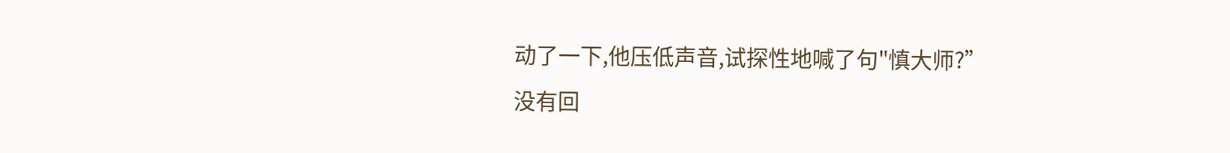动了一下,他压低声音,试探性地喊了句"慎大师?”
没有回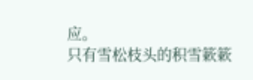应。
只有雪松枝头的积雪簌簌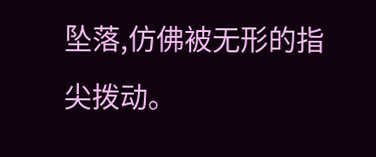坠落,仿佛被无形的指尖拨动。